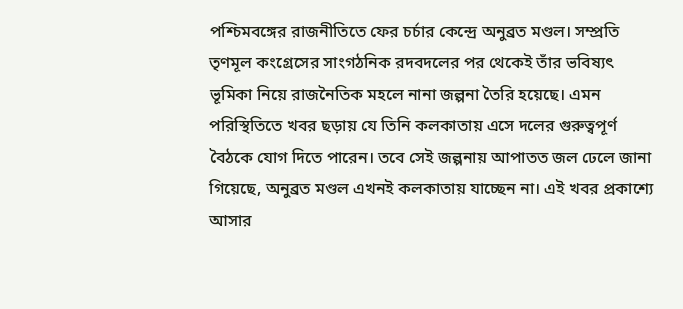পশ্চিমবঙ্গের রাজনীতিতে ফের চর্চার কেন্দ্রে অনুব্রত মণ্ডল। সম্প্রতি তৃণমূল কংগ্রেসের সাংগঠনিক রদবদলের পর থেকেই তাঁর ভবিষ্যৎ ভূমিকা নিয়ে রাজনৈতিক মহলে নানা জল্পনা তৈরি হয়েছে। এমন পরিস্থিতিতে খবর ছড়ায় যে তিনি কলকাতায় এসে দলের গুরুত্বপূর্ণ বৈঠকে যোগ দিতে পারেন। তবে সেই জল্পনায় আপাতত জল ঢেলে জানা গিয়েছে, অনুব্রত মণ্ডল এখনই কলকাতায় যাচ্ছেন না। এই খবর প্রকাশ্যে আসার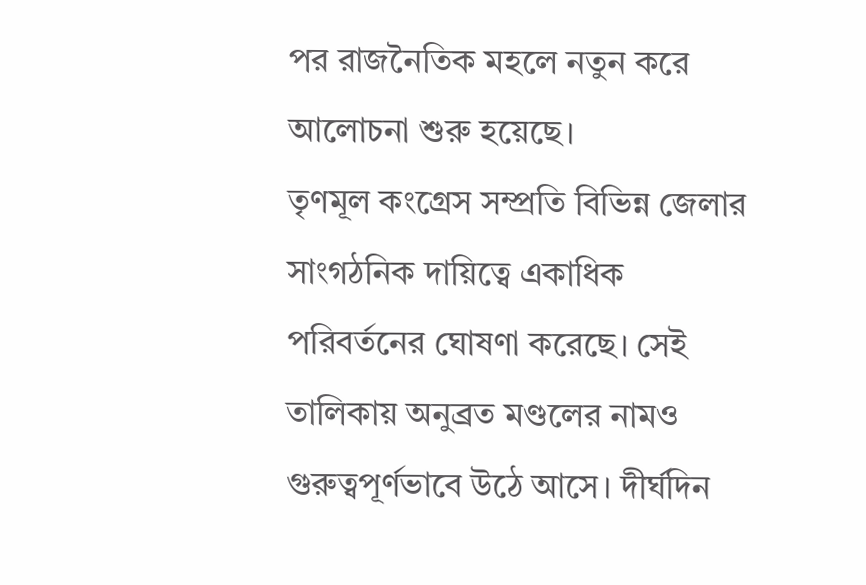পর রাজনৈতিক মহলে নতুন করে আলোচনা শুরু হয়েছে।
তৃণমূল কংগ্রেস সম্প্রতি বিভিন্ন জেলার সাংগঠনিক দায়িত্বে একাধিক পরিবর্তনের ঘোষণা করেছে। সেই তালিকায় অনুব্রত মণ্ডলের নামও গুরুত্বপূর্ণভাবে উঠে আসে। দীর্ঘদিন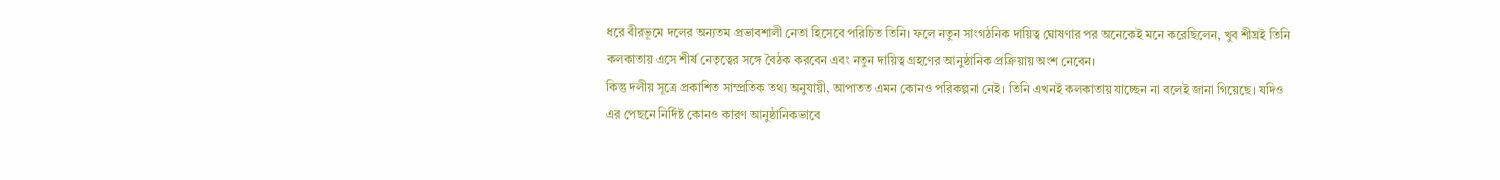ধরে বীরভূমে দলের অন্যতম প্রভাবশালী নেতা হিসেবে পরিচিত তিনি। ফলে নতুন সাংগঠনিক দায়িত্ব ঘোষণার পর অনেকেই মনে করেছিলেন, খুব শীঘ্রই তিনি কলকাতায় এসে শীর্ষ নেতৃত্বের সঙ্গে বৈঠক করবেন এবং নতুন দায়িত্ব গ্রহণের আনুষ্ঠানিক প্রক্রিয়ায় অংশ নেবেন।
কিন্তু দলীয় সূত্রে প্রকাশিত সাম্প্রতিক তথ্য অনুযায়ী, আপাতত এমন কোনও পরিকল্পনা নেই। তিনি এখনই কলকাতায় যাচ্ছেন না বলেই জানা গিয়েছে। যদিও এর পেছনে নির্দিষ্ট কোনও কারণ আনুষ্ঠানিকভাবে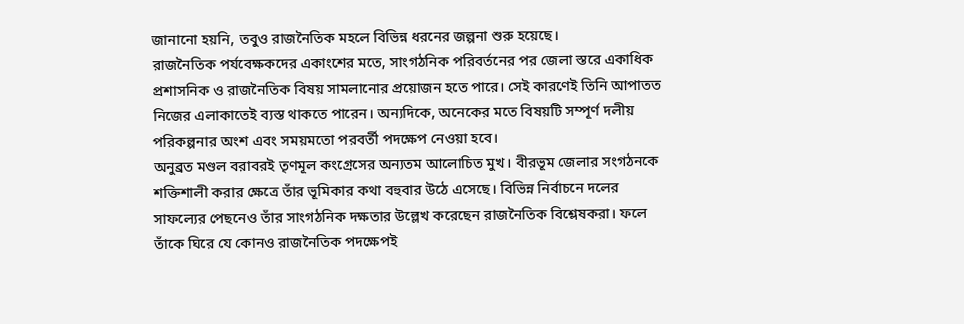জানানো হয়নি, তবুও রাজনৈতিক মহলে বিভিন্ন ধরনের জল্পনা শুরু হয়েছে।
রাজনৈতিক পর্যবেক্ষকদের একাংশের মতে, সাংগঠনিক পরিবর্তনের পর জেলা স্তরে একাধিক প্রশাসনিক ও রাজনৈতিক বিষয় সামলানোর প্রয়োজন হতে পারে। সেই কারণেই তিনি আপাতত নিজের এলাকাতেই ব্যস্ত থাকতে পারেন। অন্যদিকে, অনেকের মতে বিষয়টি সম্পূর্ণ দলীয় পরিকল্পনার অংশ এবং সময়মতো পরবর্তী পদক্ষেপ নেওয়া হবে।
অনুব্রত মণ্ডল বরাবরই তৃণমূল কংগ্রেসের অন্যতম আলোচিত মুখ। বীরভূম জেলার সংগঠনকে শক্তিশালী করার ক্ষেত্রে তাঁর ভূমিকার কথা বহুবার উঠে এসেছে। বিভিন্ন নির্বাচনে দলের সাফল্যের পেছনেও তাঁর সাংগঠনিক দক্ষতার উল্লেখ করেছেন রাজনৈতিক বিশ্লেষকরা। ফলে তাঁকে ঘিরে যে কোনও রাজনৈতিক পদক্ষেপই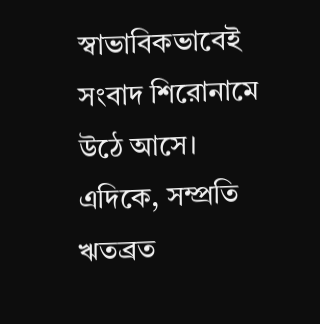স্বাভাবিকভাবেই সংবাদ শিরোনামে উঠে আসে।
এদিকে, সম্প্রতি ঋতব্রত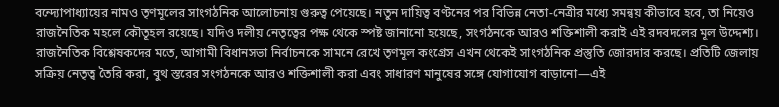বন্দ্যোপাধ্যায়ের নামও তৃণমূলের সাংগঠনিক আলোচনায় গুরুত্ব পেয়েছে। নতুন দায়িত্ব বণ্টনের পর বিভিন্ন নেতা-নেত্রীর মধ্যে সমন্বয় কীভাবে হবে, তা নিয়েও রাজনৈতিক মহলে কৌতূহল রয়েছে। যদিও দলীয় নেতৃত্বের পক্ষ থেকে স্পষ্ট জানানো হয়েছে, সংগঠনকে আরও শক্তিশালী করাই এই রদবদলের মূল উদ্দেশ্য।
রাজনৈতিক বিশ্লেষকদের মতে, আগামী বিধানসভা নির্বাচনকে সামনে রেখে তৃণমূল কংগ্রেস এখন থেকেই সাংগঠনিক প্রস্তুতি জোরদার করছে। প্রতিটি জেলায় সক্রিয় নেতৃত্ব তৈরি করা, বুথ স্তরের সংগঠনকে আরও শক্তিশালী করা এবং সাধারণ মানুষের সঙ্গে যোগাযোগ বাড়ানো—এই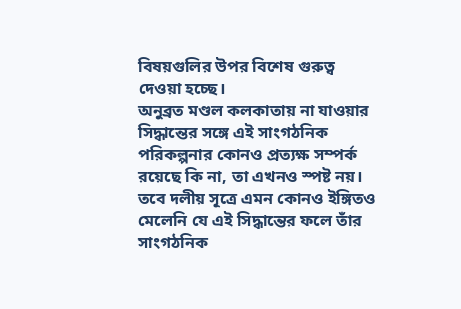বিষয়গুলির উপর বিশেষ গুরুত্ব দেওয়া হচ্ছে।
অনুব্রত মণ্ডল কলকাতায় না যাওয়ার সিদ্ধান্তের সঙ্গে এই সাংগঠনিক পরিকল্পনার কোনও প্রত্যক্ষ সম্পর্ক রয়েছে কি না, তা এখনও স্পষ্ট নয়। তবে দলীয় সূত্রে এমন কোনও ইঙ্গিতও মেলেনি যে এই সিদ্ধান্তের ফলে তাঁর সাংগঠনিক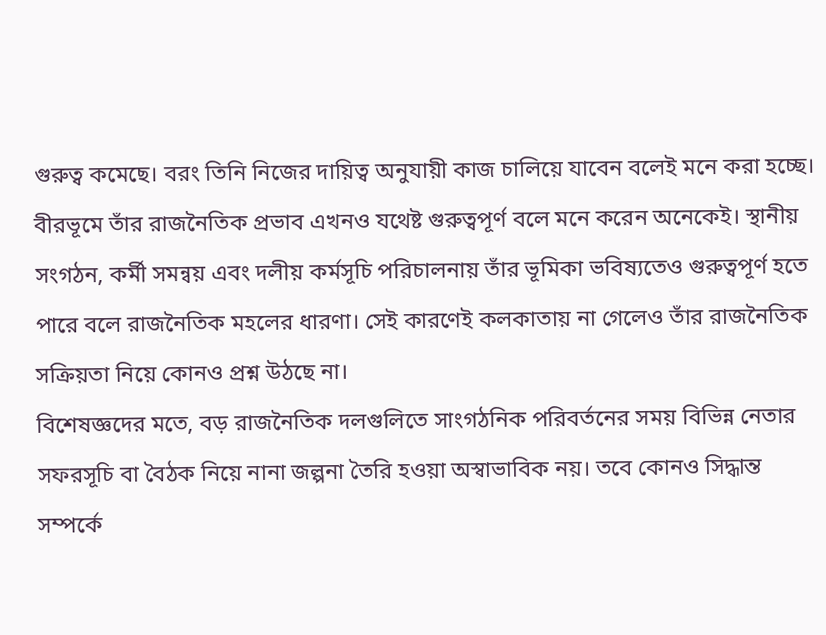গুরুত্ব কমেছে। বরং তিনি নিজের দায়িত্ব অনুযায়ী কাজ চালিয়ে যাবেন বলেই মনে করা হচ্ছে।
বীরভূমে তাঁর রাজনৈতিক প্রভাব এখনও যথেষ্ট গুরুত্বপূর্ণ বলে মনে করেন অনেকেই। স্থানীয় সংগঠন, কর্মী সমন্বয় এবং দলীয় কর্মসূচি পরিচালনায় তাঁর ভূমিকা ভবিষ্যতেও গুরুত্বপূর্ণ হতে পারে বলে রাজনৈতিক মহলের ধারণা। সেই কারণেই কলকাতায় না গেলেও তাঁর রাজনৈতিক সক্রিয়তা নিয়ে কোনও প্রশ্ন উঠছে না।
বিশেষজ্ঞদের মতে, বড় রাজনৈতিক দলগুলিতে সাংগঠনিক পরিবর্তনের সময় বিভিন্ন নেতার সফরসূচি বা বৈঠক নিয়ে নানা জল্পনা তৈরি হওয়া অস্বাভাবিক নয়। তবে কোনও সিদ্ধান্ত সম্পর্কে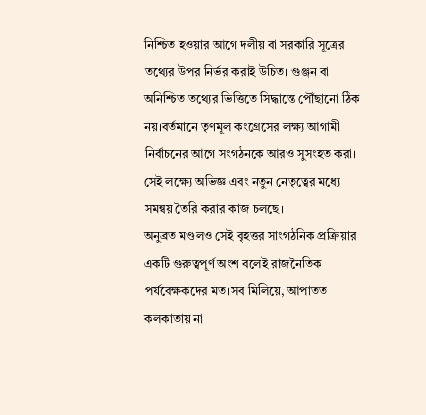নিশ্চিত হওয়ার আগে দলীয় বা সরকারি সূত্রের তথ্যের উপর নির্ভর করাই উচিত। গুঞ্জন বা অনিশ্চিত তথ্যের ভিত্তিতে সিদ্ধান্তে পৌঁছানো ঠিক নয়।বর্তমানে তৃণমূল কংগ্রেসের লক্ষ্য আগামী নির্বাচনের আগে সংগঠনকে আরও সুসংহত করা। সেই লক্ষ্যে অভিজ্ঞ এবং নতুন নেতৃত্বের মধ্যে সমন্বয় তৈরি করার কাজ চলছে।
অনুব্রত মণ্ডলও সেই বৃহত্তর সাংগঠনিক প্রক্রিয়ার একটি গুরুত্বপূর্ণ অংশ বলেই রাজনৈতিক পর্যবেক্ষকদের মত।সব মিলিয়ে, আপাতত কলকাতায় না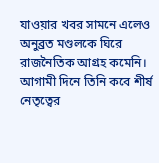যাওয়ার খবর সামনে এলেও অনুব্রত মণ্ডলকে ঘিরে রাজনৈতিক আগ্রহ কমেনি। আগামী দিনে তিনি কবে শীর্ষ নেতৃত্বের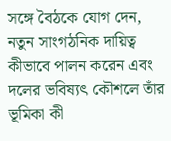সঙ্গে বৈঠকে যোগ দেন, নতুন সাংগঠনিক দায়িত্ব কীভাবে পালন করেন এবং দলের ভবিষ্যৎ কৌশলে তাঁর ভূমিকা কী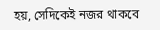হয়, সেদিকেই নজর থাকবে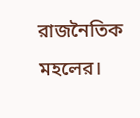রাজনৈতিক মহলের।